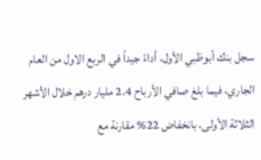سجل بنك أبوظبي الأول، أداءً جيداً في الربع الاول من العام الجاري، فيما بلغ صافي الأرباح 2.4 مليار درهم خلال الأشهر الثلاثة الأولى، بانخفاض 22% مقارنة مع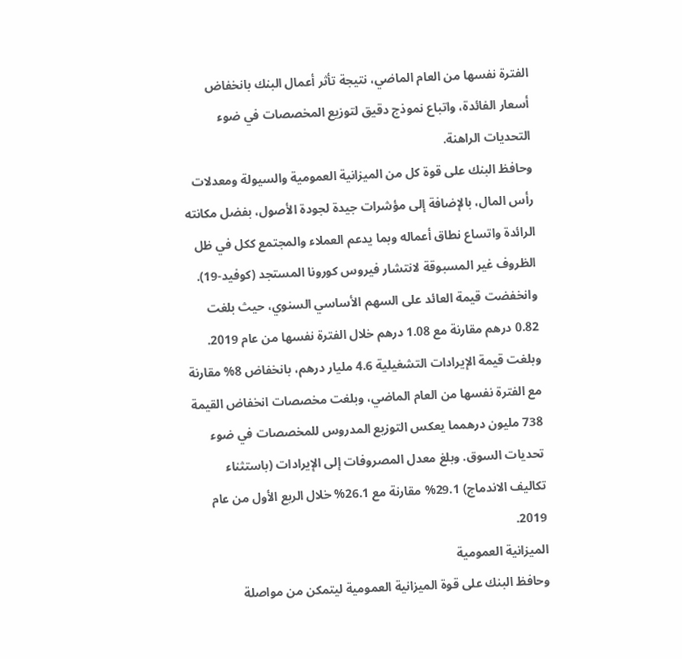الفترة نفسها من العام الماضي، نتيجة تأثر أعمال البنك بانخفاض أسعار الفائدة، واتباع نموذج دقيق لتوزيع المخصصات في ضوء التحديات الراهنة.
وحافظ البنك على قوة كل من الميزانية العمومية والسيولة ومعدلات رأس المال، بالإضافة إلى مؤشرات جيدة لجودة الأصول، بفضل مكانته الرائدة واتساع نطاق أعماله وبما يدعم العملاء والمجتمع ككل في ظل الظروف غير المسبوقة لانتشار فيروس كورونا المستجد (كوفيد-19).
وانخفضت قيمة العائد على السهم الأساسي السنوي، حيث بلغت 0.82 درهم مقارنة مع 1.08 درهم خلال الفترة نفسها من عام 2019. وبلغت قيمة الإيرادات التشغيلية 4.6 مليار درهم، بانخفاض 8% مقارنة مع الفترة نفسها من العام الماضي، وبلغت مخصصات انخفاض القيمة 738 مليون درهمما يعكس التوزيع المدروس للمخصصات في ضوء تحديات السوق. وبلغ معدل المصروفات إلى الإيرادات (باستثناء تكاليف الاندماج) 29.1% مقارنة مع 26.1% خلال الربع الأول من عام 2019.
الميزانية العمومية
وحافظ البنك على قوة الميزانية العمومية ليتمكن من مواصلة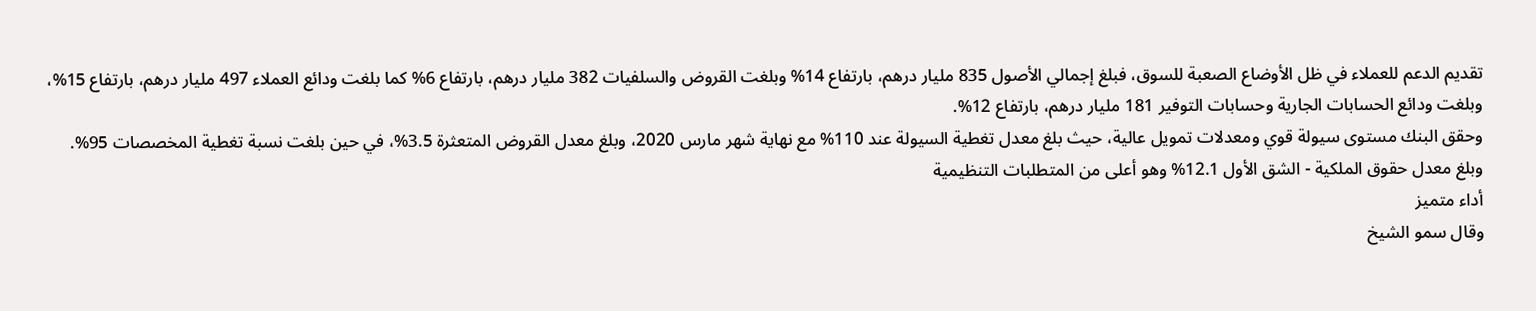تقديم الدعم للعملاء في ظل الأوضاع الصعبة للسوق، فبلغ إجمالي الأصول 835 مليار درهم، بارتفاع 14% وبلغت القروض والسلفيات 382 مليار درهم، بارتفاع 6% كما بلغت ودائع العملاء 497 مليار درهم، بارتفاع 15%، وبلغت ودائع الحسابات الجارية وحسابات التوفير 181 مليار درهم، بارتفاع 12%.
وحقق البنك مستوى سيولة قوي ومعدلات تمويل عالية، حيث بلغ معدل تغطية السيولة عند 110% مع نهاية شهر مارس 2020، وبلغ معدل القروض المتعثرة 3.5%، في حين بلغت نسبة تغطية المخصصات 95%.
وبلغ معدل حقوق الملكية - الشق الأول 12.1% وهو أعلى من المتطلبات التنظيمية
أداء متميز
وقال سمو الشيخ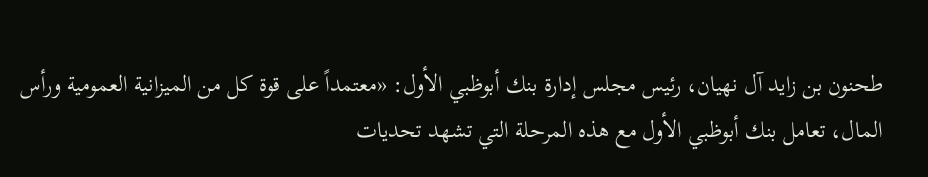طحنون بن زايد آل نهيان، رئيس مجلس إدارة بنك أبوظبي الأول: «معتمداً على قوة كل من الميزانية العمومية ورأس المال، تعامل بنك أبوظبي الأول مع هذه المرحلة التي تشهد تحديات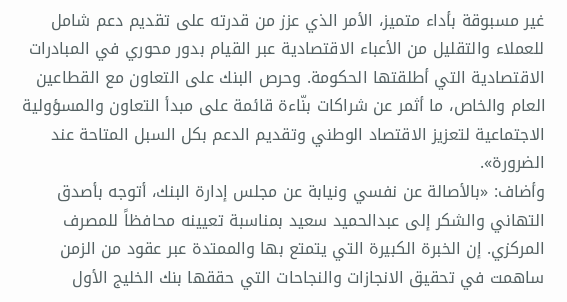غير مسبوقة بأداء متميز، الأمر الذي عزز من قدرته على تقديم دعم شامل للعملاء والتقليل من الأعباء الاقتصادية عبر القيام بدور محوري في المبادرات الاقتصادية التي أطلقتها الحكومة. وحرص البنك على التعاون مع القطاعين العام والخاص، ما أثمر عن شراكات بنّاءة قائمة على مبدأ التعاون والمسؤولية الاجتماعية لتعزيز الاقتصاد الوطني وتقديم الدعم بكل السبل المتاحة عند الضرورة».
وأضاف: «بالأصالة عن نفسي ونيابة عن مجلس إدارة البنك، أتوجه بأصدق التهاني والشكر إلى عبدالحميد سعيد بمناسبة تعيينه محافظاً للمصرف المركزي. إن الخبرة الكبيرة التي يتمتع بها والممتدة عبر عقود من الزمن ساهمت في تحقيق الانجازات والنجاحات التي حققها بنك الخليج الأول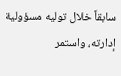سابقاً خلال توليه مسؤولية إدارته، واستمر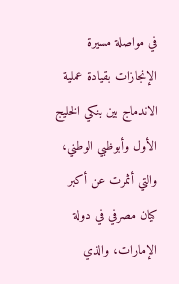في مواصلة مسيرة الإنجازات بقيادة عملية الاندماج بين بنكي الخليج الأول وأبوظبي الوطني، والتي أثمرت عن أكبر كيان مصرفي في دولة الإمارات، والذي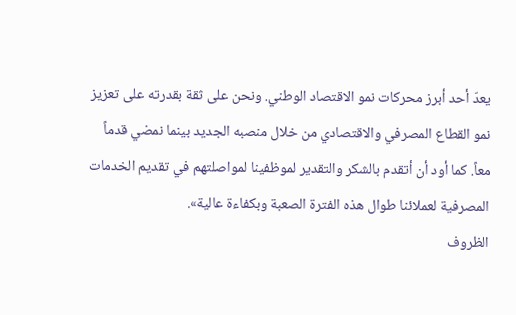يعدّ أحد أبرز محركات نمو الاقتصاد الوطني. ونحن على ثقة بقدرته على تعزيز نمو القطاع المصرفي والاقتصادي من خلال منصبه الجديد بينما نمضي قدماً معاً. كما أود أن أتقدم بالشكر والتقدير لموظفينا لمواصلتهم في تقديم الخدمات المصرفية لعملائنا طوال هذه الفترة الصعبة وبكفاءة عالية».
الظروف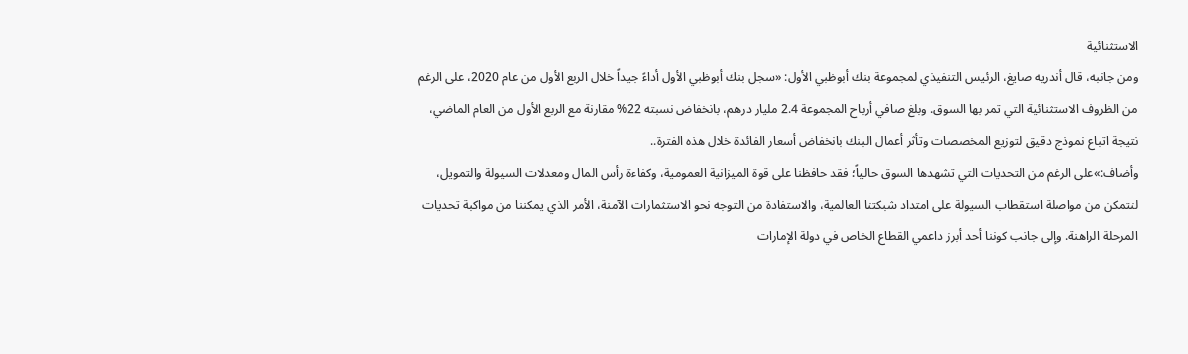الاستثنائية
ومن جانبه، قال أندريه صايغ، الرئيس التنفيذي لمجموعة بنك أبوظبي الأول: «سجل بنك أبوظبي الأول أداءً جيداً خلال الربع الأول من عام 2020، على الرغم من الظروف الاستثنائية التي تمر بها السوق. وبلغ صافي أرباح المجموعة 2.4 مليار درهم، بانخفاض نسبته 22% مقارنة مع الربع الأول من العام الماضي، نتيجة اتباع نموذج دقيق لتوزيع المخصصات وتأثر أعمال البنك بانخفاض أسعار الفائدة خلال هذه الفترة..
وأضاف:»على الرغم من التحديات التي تشهدها السوق حالياً؛ فقد حافظنا على قوة الميزانية العمومية، وكفاءة رأس المال ومعدلات السيولة والتمويل، لنتمكن من مواصلة استقطاب السيولة على امتداد شبكتنا العالمية، والاستفادة من التوجه نحو الاستثمارات الآمنة، الأمر الذي يمكننا من مواكبة تحديات المرحلة الراهنة. وإلى جانب كوننا أحد أبرز داعمي القطاع الخاص في دولة الإمارات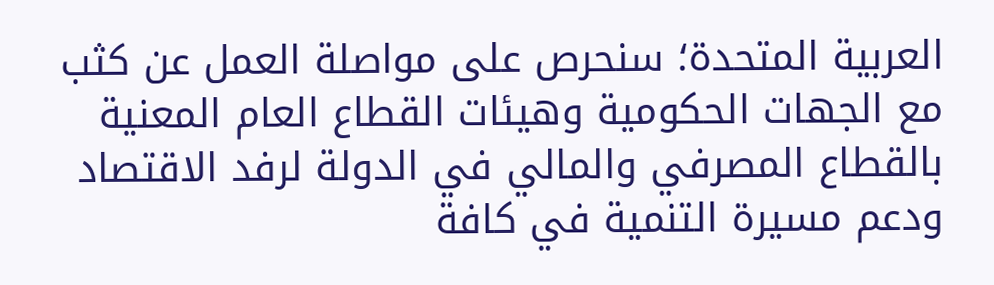العربية المتحدة؛ سنحرص على مواصلة العمل عن كثب مع الجهات الحكومية وهيئات القطاع العام المعنية بالقطاع المصرفي والمالي في الدولة لرفد الاقتصاد ودعم مسيرة التنمية في كافة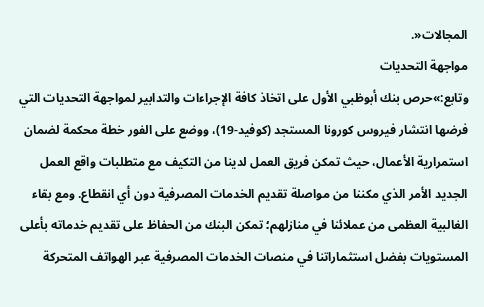المجالات«.
مواجهة التحديات
وتابع:»حرص بنك أبوظبي الأول على اتخاذ كافة الإجراءات والتدابير لمواجهة التحديات التي فرضها انتشار فيروس كورونا المستجد (كوفيد-19)، ووضع على الفور خطة محكمة لضمان استمرارية الأعمال، حيث تمكن فريق العمل لدينا من التكيف مع متطلبات واقع العمل الجديد الأمر الذي مكننا من مواصلة تقديم الخدمات المصرفية دون أي انقطاع. ومع بقاء الغالبية العظمى من عملائنا في منازلهم؛ تمكن البنك من الحفاظ على تقديم خدماته بأعلى المستويات بفضل استثماراتنا في منصات الخدمات المصرفية عبر الهواتف المتحركة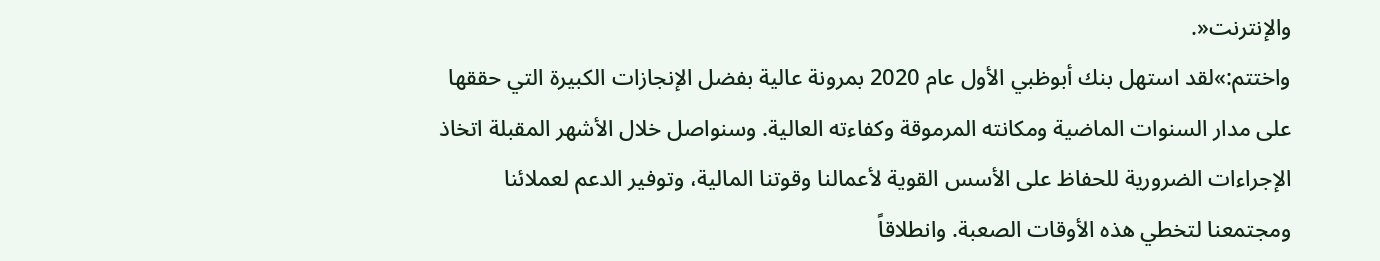والإنترنت«.
واختتم:»لقد استهل بنك أبوظبي الأول عام 2020 بمرونة عالية بفضل الإنجازات الكبيرة التي حققها على مدار السنوات الماضية ومكانته المرموقة وكفاءته العالية. وسنواصل خلال الأشهر المقبلة اتخاذ الإجراءات الضرورية للحفاظ على الأسس القوية لأعمالنا وقوتنا المالية، وتوفير الدعم لعملائنا ومجتمعنا لتخطي هذه الأوقات الصعبة. وانطلاقاً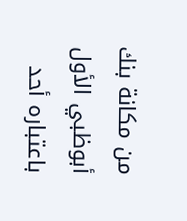من مكانة بنك أبوظبي الأول باعتباره أحد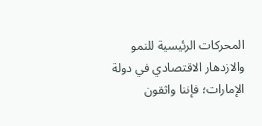المحركات الرئيسية للنمو والازدهار الاقتصادي في دولة الإمارات؛ فإننا واثقون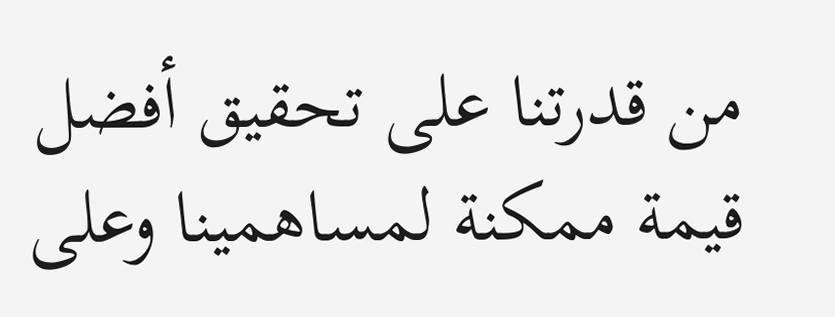من قدرتنا على تحقيق أفضل قيمة ممكنة لمساهمينا وعلى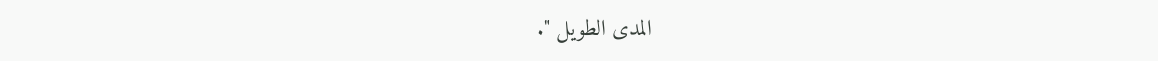المدى الطويل ".